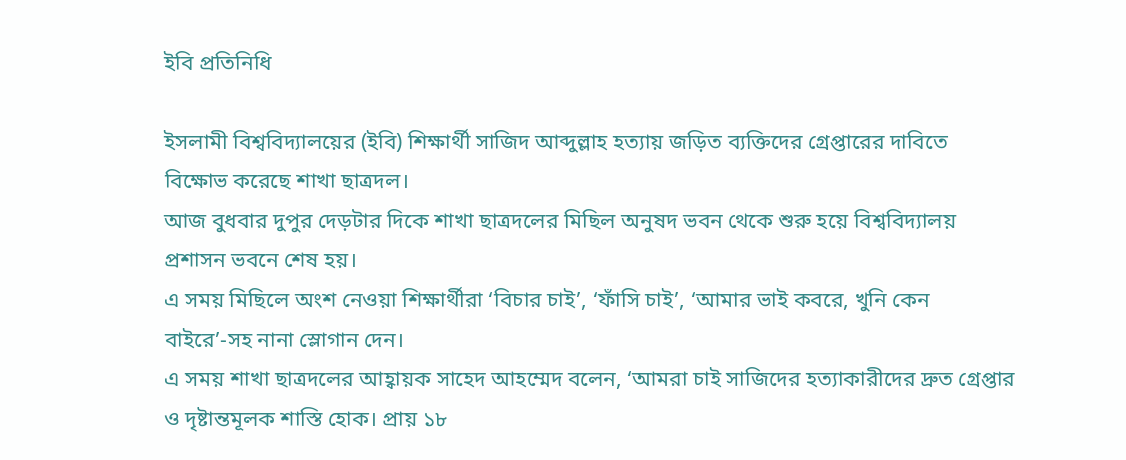ইবি প্রতিনিধি

ইসলামী বিশ্ববিদ্যালয়ের (ইবি) শিক্ষার্থী সাজিদ আব্দুল্লাহ হত্যায় জড়িত ব্যক্তিদের গ্রেপ্তারের দাবিতে বিক্ষোভ করেছে শাখা ছাত্রদল।
আজ বুধবার দুপুর দেড়টার দিকে শাখা ছাত্রদলের মিছিল অনুষদ ভবন থেকে শুরু হয়ে বিশ্ববিদ্যালয় প্রশাসন ভবনে শেষ হয়।
এ সময় মিছিলে অংশ নেওয়া শিক্ষার্থীরা ‘বিচার চাই’, ‘ফাঁসি চাই’, ‘আমার ভাই কবরে, খুনি কেন বাইরে’-সহ নানা স্লোগান দেন।
এ সময় শাখা ছাত্রদলের আহ্বায়ক সাহেদ আহম্মেদ বলেন, ‘আমরা চাই সাজিদের হত্যাকারীদের দ্রুত গ্রেপ্তার ও দৃষ্টান্তমূলক শাস্তি হোক। প্রায় ১৮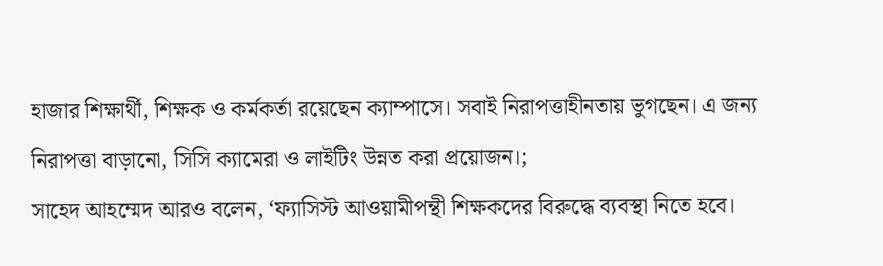হাজার শিক্ষার্থী, শিক্ষক ও কর্মকর্তা রয়েছেন ক্যাম্পাসে। সবাই নিরাপত্তাহীনতায় ভুগছেন। এ জন্য নিরাপত্তা বাড়ানো, সিসি ক্যামেরা ও লাইটিং উন্নত করা প্রয়োজন।;
সাহেদ আহম্মেদ আরও বলেন, ‘ফ্যাসিস্ট আওয়ামীপন্থী শিক্ষকদের বিরুদ্ধে ব্যবস্থা নিতে হবে।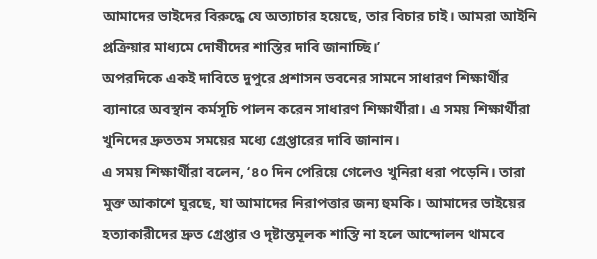আমাদের ভাইদের বিরুদ্ধে যে অত্যাচার হয়েছে, তার বিচার চাই। আমরা আইনি প্রক্রিয়ার মাধ্যমে দোষীদের শাস্তির দাবি জানাচ্ছি।’
অপরদিকে একই দাবিতে দুপুরে প্রশাসন ভবনের সামনে সাধারণ শিক্ষার্থীর ব্যানারে অবস্থান কর্মসূচি পালন করেন সাধারণ শিক্ষার্থীরা। এ সময় শিক্ষার্থীরা খুনিদের দ্রুততম সময়ের মধ্যে গ্রেপ্তারের দাবি জানান।
এ সময় শিক্ষার্থীরা বলেন, ‘৪০ দিন পেরিয়ে গেলেও খুনিরা ধরা পড়েনি। তারা মুক্ত আকাশে ঘুরছে, যা আমাদের নিরাপত্তার জন্য হুমকি। আমাদের ভাইয়ের হত্যাকারীদের দ্রুত গ্রেপ্তার ও দৃষ্টান্তমূলক শাস্তি না হলে আন্দোলন থামবে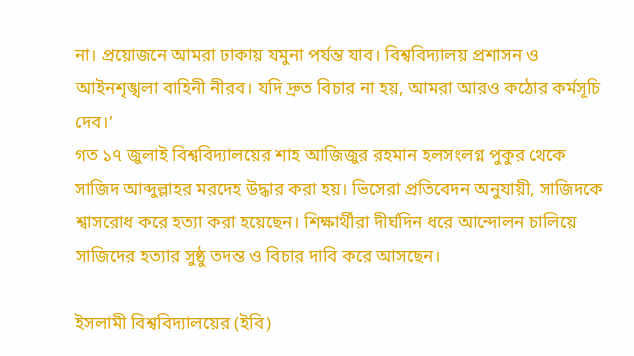না। প্রয়োজনে আমরা ঢাকায় যমুনা পর্যন্ত যাব। বিশ্ববিদ্যালয় প্রশাসন ও আইনশৃঙ্খলা বাহিনী নীরব। যদি দ্রুত বিচার না হয়, আমরা আরও কঠোর কর্মসূচি দেব।’
গত ১৭ জুলাই বিশ্ববিদ্যালয়ের শাহ আজিজুর রহমান হলসংলগ্ন পুকুর থেকে সাজিদ আব্দুল্লাহর মরদেহ উদ্ধার করা হয়। ভিসেরা প্রতিবেদন অনুযায়ী, সাজিদকে শ্বাসরোধ করে হত্যা করা হয়েছেন। শিক্ষার্থীরা দীর্ঘদিন ধরে আন্দোলন চালিয়ে সাজিদের হত্যার সুষ্ঠু তদন্ত ও বিচার দাবি করে আসছেন।

ইসলামী বিশ্ববিদ্যালয়ের (ইবি)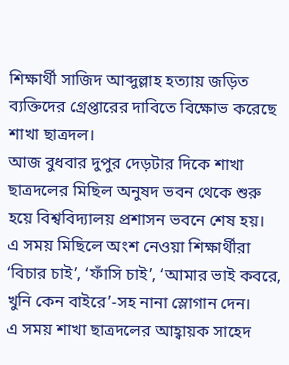শিক্ষার্থী সাজিদ আব্দুল্লাহ হত্যায় জড়িত ব্যক্তিদের গ্রেপ্তারের দাবিতে বিক্ষোভ করেছে শাখা ছাত্রদল।
আজ বুধবার দুপুর দেড়টার দিকে শাখা ছাত্রদলের মিছিল অনুষদ ভবন থেকে শুরু হয়ে বিশ্ববিদ্যালয় প্রশাসন ভবনে শেষ হয়।
এ সময় মিছিলে অংশ নেওয়া শিক্ষার্থীরা ‘বিচার চাই’, ‘ফাঁসি চাই’, ‘আমার ভাই কবরে, খুনি কেন বাইরে’-সহ নানা স্লোগান দেন।
এ সময় শাখা ছাত্রদলের আহ্বায়ক সাহেদ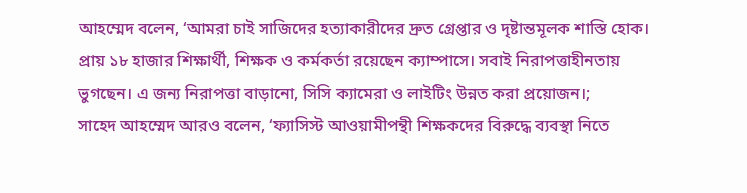আহম্মেদ বলেন, ‘আমরা চাই সাজিদের হত্যাকারীদের দ্রুত গ্রেপ্তার ও দৃষ্টান্তমূলক শাস্তি হোক। প্রায় ১৮ হাজার শিক্ষার্থী, শিক্ষক ও কর্মকর্তা রয়েছেন ক্যাম্পাসে। সবাই নিরাপত্তাহীনতায় ভুগছেন। এ জন্য নিরাপত্তা বাড়ানো, সিসি ক্যামেরা ও লাইটিং উন্নত করা প্রয়োজন।;
সাহেদ আহম্মেদ আরও বলেন, ‘ফ্যাসিস্ট আওয়ামীপন্থী শিক্ষকদের বিরুদ্ধে ব্যবস্থা নিতে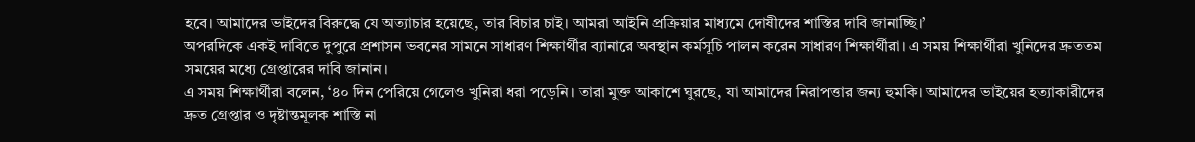হবে। আমাদের ভাইদের বিরুদ্ধে যে অত্যাচার হয়েছে, তার বিচার চাই। আমরা আইনি প্রক্রিয়ার মাধ্যমে দোষীদের শাস্তির দাবি জানাচ্ছি।’
অপরদিকে একই দাবিতে দুপুরে প্রশাসন ভবনের সামনে সাধারণ শিক্ষার্থীর ব্যানারে অবস্থান কর্মসূচি পালন করেন সাধারণ শিক্ষার্থীরা। এ সময় শিক্ষার্থীরা খুনিদের দ্রুততম সময়ের মধ্যে গ্রেপ্তারের দাবি জানান।
এ সময় শিক্ষার্থীরা বলেন, ‘৪০ দিন পেরিয়ে গেলেও খুনিরা ধরা পড়েনি। তারা মুক্ত আকাশে ঘুরছে, যা আমাদের নিরাপত্তার জন্য হুমকি। আমাদের ভাইয়ের হত্যাকারীদের দ্রুত গ্রেপ্তার ও দৃষ্টান্তমূলক শাস্তি না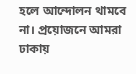হলে আন্দোলন থামবে না। প্রয়োজনে আমরা ঢাকায়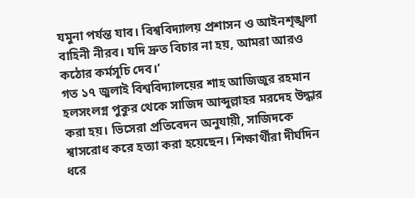যমুনা পর্যন্ত যাব। বিশ্ববিদ্যালয় প্রশাসন ও আইনশৃঙ্খলা বাহিনী নীরব। যদি দ্রুত বিচার না হয়, আমরা আরও কঠোর কর্মসূচি দেব।’
গত ১৭ জুলাই বিশ্ববিদ্যালয়ের শাহ আজিজুর রহমান হলসংলগ্ন পুকুর থেকে সাজিদ আব্দুল্লাহর মরদেহ উদ্ধার করা হয়। ভিসেরা প্রতিবেদন অনুযায়ী, সাজিদকে শ্বাসরোধ করে হত্যা করা হয়েছেন। শিক্ষার্থীরা দীর্ঘদিন ধরে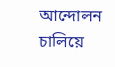আন্দোলন চালিয়ে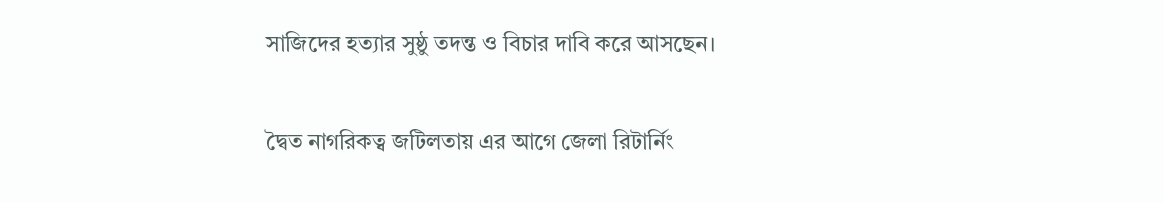সাজিদের হত্যার সুষ্ঠু তদন্ত ও বিচার দাবি করে আসছেন।

দ্বৈত নাগরিকত্ব জটিলতায় এর আগে জেলা রিটার্নিং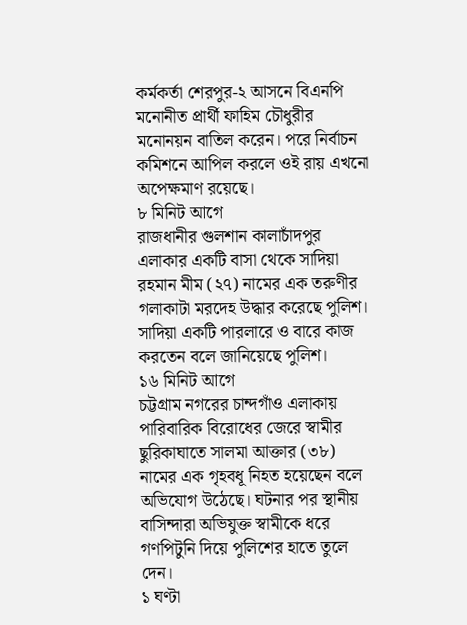কর্মকর্তা শেরপুর-২ আসনে বিএনপি মনোনীত প্রার্থী ফাহিম চৌধুরীর মনোনয়ন বাতিল করেন। পরে নির্বাচন কমিশনে আপিল করলে ওই রায় এখনো অপেক্ষমাণ রয়েছে।
৮ মিনিট আগে
রাজধানীর গুলশান কালাচাঁদপুর এলাকার একটি বাসা থেকে সাদিয়া রহমান মীম (২৭) নামের এক তরুণীর গলাকাটা মরদেহ উদ্ধার করেছে পুলিশ। সাদিয়া একটি পারলারে ও বারে কাজ করতেন বলে জানিয়েছে পুলিশ।
১৬ মিনিট আগে
চট্টগ্রাম নগরের চান্দগাঁও এলাকায় পারিবারিক বিরোধের জেরে স্বামীর ছুরিকাঘাতে সালমা আক্তার (৩৮) নামের এক গৃহবধূ নিহত হয়েছেন বলে অভিযোগ উঠেছে। ঘটনার পর স্থানীয় বাসিন্দারা অভিযুক্ত স্বামীকে ধরে গণপিটুনি দিয়ে পুলিশের হাতে তুলে দেন।
১ ঘণ্টা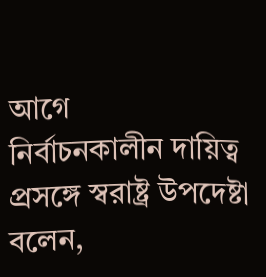আগে
নির্বাচনকালীন দায়িত্ব প্রসঙ্গে স্বরাষ্ট্র উপদেষ্টা বলেন,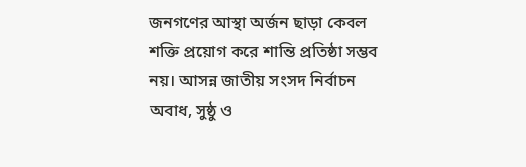জনগণের আস্থা অর্জন ছাড়া কেবল শক্তি প্রয়োগ করে শান্তি প্রতিষ্ঠা সম্ভব নয়। আসন্ন জাতীয় সংসদ নির্বাচন অবাধ, সুষ্ঠু ও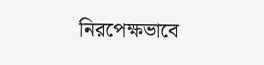নিরপেক্ষভাবে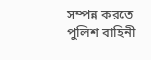সম্পন্ন করতে পুলিশ বাহিনী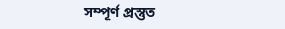সম্পূর্ণ প্রস্তুত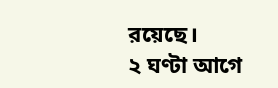রয়েছে।
২ ঘণ্টা আগে